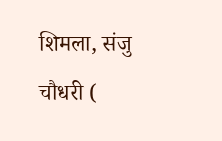शिमला, संजु चौधरी (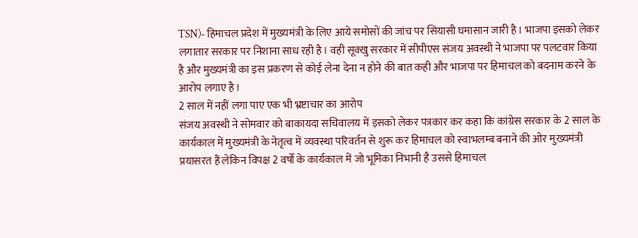TSN)- हिमाचल प्रदेश में मुख्यमंत्री के लिए आये समोसों की जांच पर सियासी घमासान जारी है। भाजपा इसको लेकर लगातार सरकार पर निशाना साध रही है। वही सूक्खु सरकार में सीपीएस संजय अवस्थी ने भाजपा पर पलटवार किया है और मुख्यमंत्री का इस प्रकरण से कोई लेना देना न होने की बात कही और भाजपा पर हिमाचल को बदनाम करने के आरोप लगाए है।
2 साल में नहीं लगा पाए एक भी भ्रष्टाचार का आरोप
संजय अवस्थी ने सोमवार को बाकायदा सचिवालय में इसको लेकर पत्रकार कर कहा कि कांग्रेस सरकार के 2 साल के कार्यकाल में मुख्यमंत्री के नेतृत्व में व्यवस्था परिवर्तन से शुरू कर हिमाचल को स्वाभलम्ब बनाने की ओर मुख्यमंत्री प्रयासरत हैं लेकिन विपक्ष 2 वर्षों के कार्यकाल में जो भूमिका निभानी है उससे हिमाचल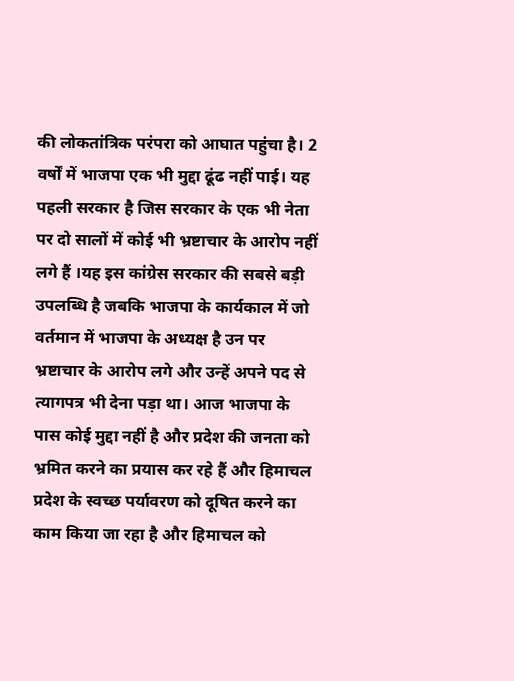की लोकतांत्रिक परंपरा को आघात पहुंचा है। 2 वर्षों में भाजपा एक भी मुद्दा ढूंढ नहीं पाई। यह पहली सरकार है जिस सरकार के एक भी नेता पर दो सालों में कोई भी भ्रष्टाचार के आरोप नहीं लगे हैं ।यह इस कांग्रेस सरकार की सबसे बड़ी उपलब्धि है जबकि भाजपा के कार्यकाल में जो वर्तमान में भाजपा के अध्यक्ष है उन पर भ्रष्टाचार के आरोप लगे और उन्हें अपने पद से त्यागपत्र भी देना पड़ा था। आज भाजपा के पास कोई मुद्दा नहीं है और प्रदेश की जनता को भ्रमित करने का प्रयास कर रहे हैं और हिमाचल प्रदेश के स्वच्छ पर्यावरण को दूषित करने का काम किया जा रहा है और हिमाचल को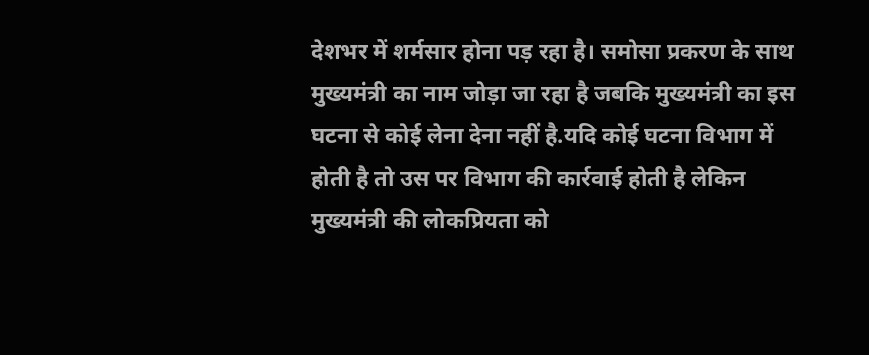देशभर में शर्मसार होना पड़ रहा है। समोसा प्रकरण के साथ मुख्यमंत्री का नाम जोड़ा जा रहा है जबकि मुख्यमंत्री का इस घटना से कोई लेना देना नहीं है.यदि कोई घटना विभाग में होती है तो उस पर विभाग की कार्रवाई होती है लेकिन मुख्यमंत्री की लोकप्रियता को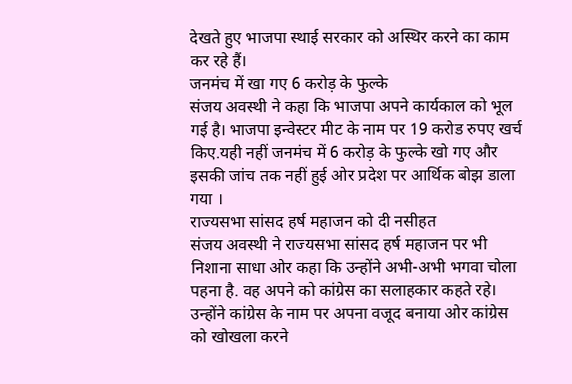देखते हुए भाजपा स्थाई सरकार को अस्थिर करने का काम कर रहे हैं।
जनमंच में खा गए 6 करोड़ के फुल्के
संजय अवस्थी ने कहा कि भाजपा अपने कार्यकाल को भूल गई है। भाजपा इन्वेस्टर मीट के नाम पर 19 करोड रुपए खर्च किए.यही नहीं जनमंच में 6 करोड़ के फुल्के खो गए और इसकी जांच तक नहीं हुई ओर प्रदेश पर आर्थिक बोझ डाला गया ।
राज्यसभा सांसद हर्ष महाजन को दी नसीहत
संजय अवस्थी ने राज्यसभा सांसद हर्ष महाजन पर भी निशाना साधा ओर कहा कि उन्होंने अभी-अभी भगवा चोला पहना है. वह अपने को कांग्रेस का सलाहकार कहते रहे। उन्होंने कांग्रेस के नाम पर अपना वजूद बनाया ओर कांग्रेस को खोखला करने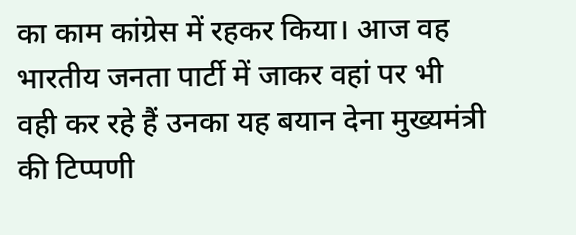का काम कांग्रेस में रहकर किया। आज वह भारतीय जनता पार्टी में जाकर वहां पर भी वही कर रहे हैं उनका यह बयान देना मुख्यमंत्री की टिप्पणी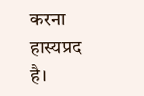करना हास्यप्रद है।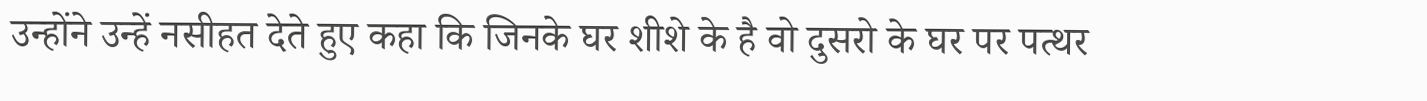उन्होंने उन्हें नसीहत देते हुए कहा कि जिनके घर शीशे के है वो दुसरो के घर पर पत्थर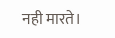नही मारते।